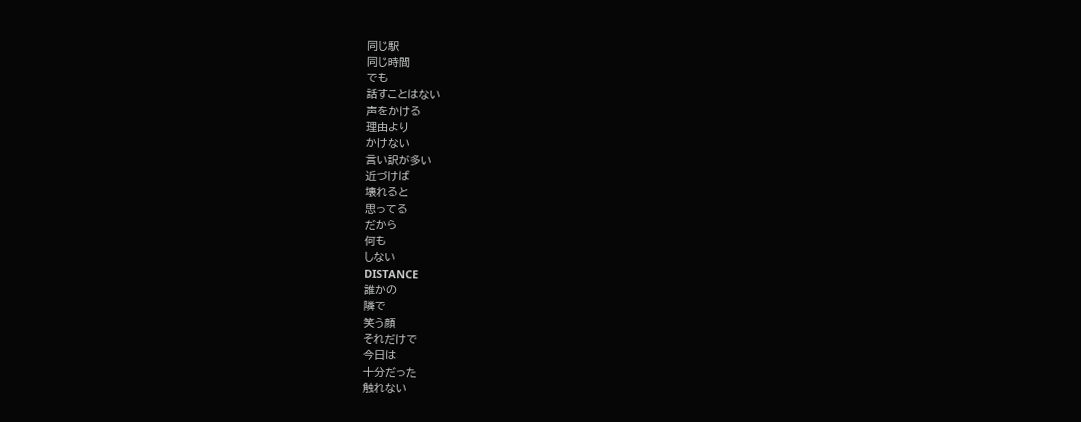同じ駅
同じ時間
でも
話すことはない
声をかける
理由より
かけない
言い訳が多い
近づけば
壊れると
思ってる
だから
何も
しない
DISTANCE
誰かの
隣で
笑う顔
それだけで
今日は
十分だった
触れない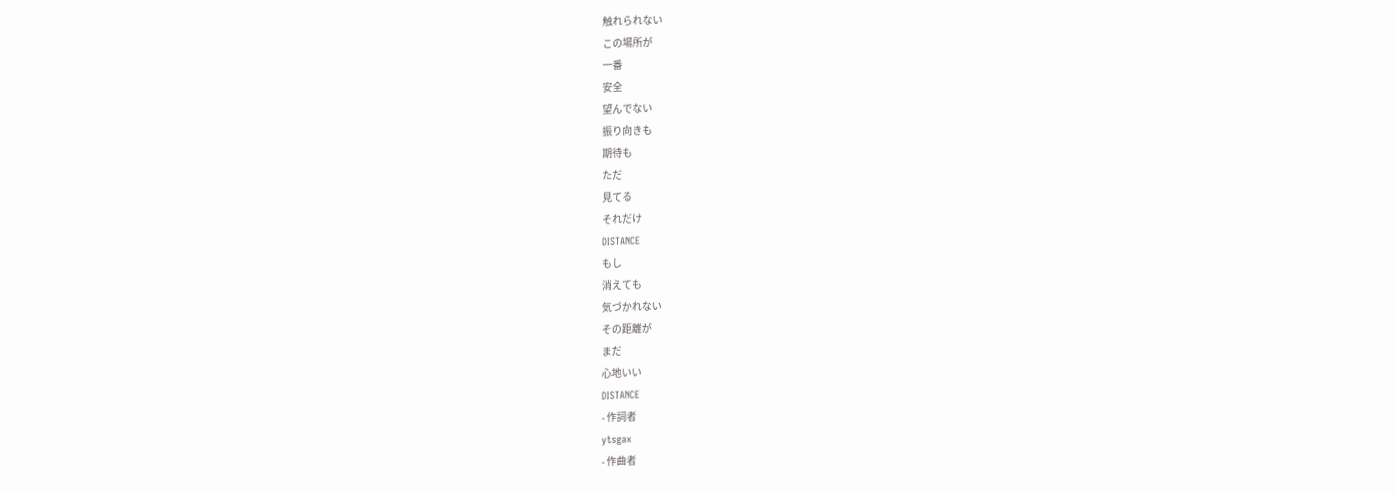触れられない
この場所が
一番
安全
望んでない
振り向きも
期待も
ただ
見てる
それだけ
DISTANCE
もし
消えても
気づかれない
その距離が
まだ
心地いい
DISTANCE
- 作詞者
ytsgax
- 作曲者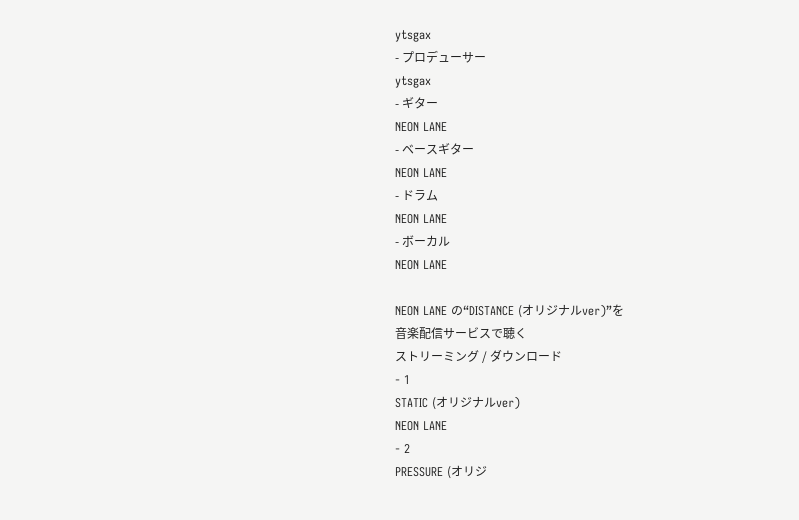ytsgax
- プロデューサー
ytsgax
- ギター
NEON LANE
- ベースギター
NEON LANE
- ドラム
NEON LANE
- ボーカル
NEON LANE

NEON LANE の“DISTANCE (オリジナルver)”を
音楽配信サービスで聴く
ストリーミング / ダウンロード
- 1
STATIC (オリジナルver)
NEON LANE
- 2
PRESSURE (オリジ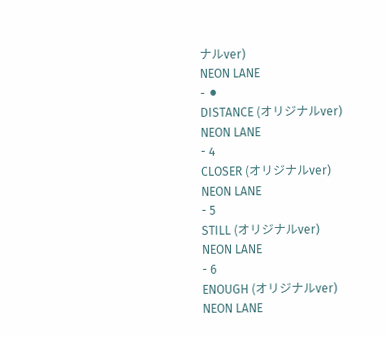ナルver)
NEON LANE
- ⚫
DISTANCE (オリジナルver)
NEON LANE
- 4
CLOSER (オリジナルver)
NEON LANE
- 5
STILL (オリジナルver)
NEON LANE
- 6
ENOUGH (オリジナルver)
NEON LANE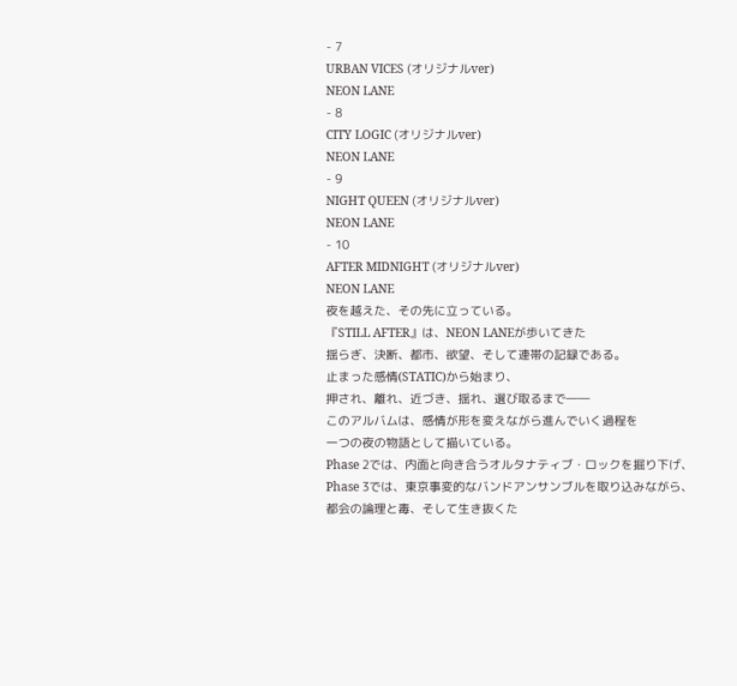- 7
URBAN VICES (オリジナルver)
NEON LANE
- 8
CITY LOGIC (オリジナルver)
NEON LANE
- 9
NIGHT QUEEN (オリジナルver)
NEON LANE
- 10
AFTER MIDNIGHT (オリジナルver)
NEON LANE
夜を越えた、その先に立っている。
『STILL AFTER』は、NEON LANEが歩いてきた
揺らぎ、決断、都市、欲望、そして連帯の記録である。
止まった感情(STATIC)から始まり、
押され、離れ、近づき、揺れ、選び取るまで――
このアルバムは、感情が形を変えながら進んでいく過程を
一つの夜の物語として描いている。
Phase 2では、内面と向き合うオルタナティブ・ロックを掘り下げ、
Phase 3では、東京事変的なバンドアンサンブルを取り込みながら、
都会の論理と毒、そして生き抜くた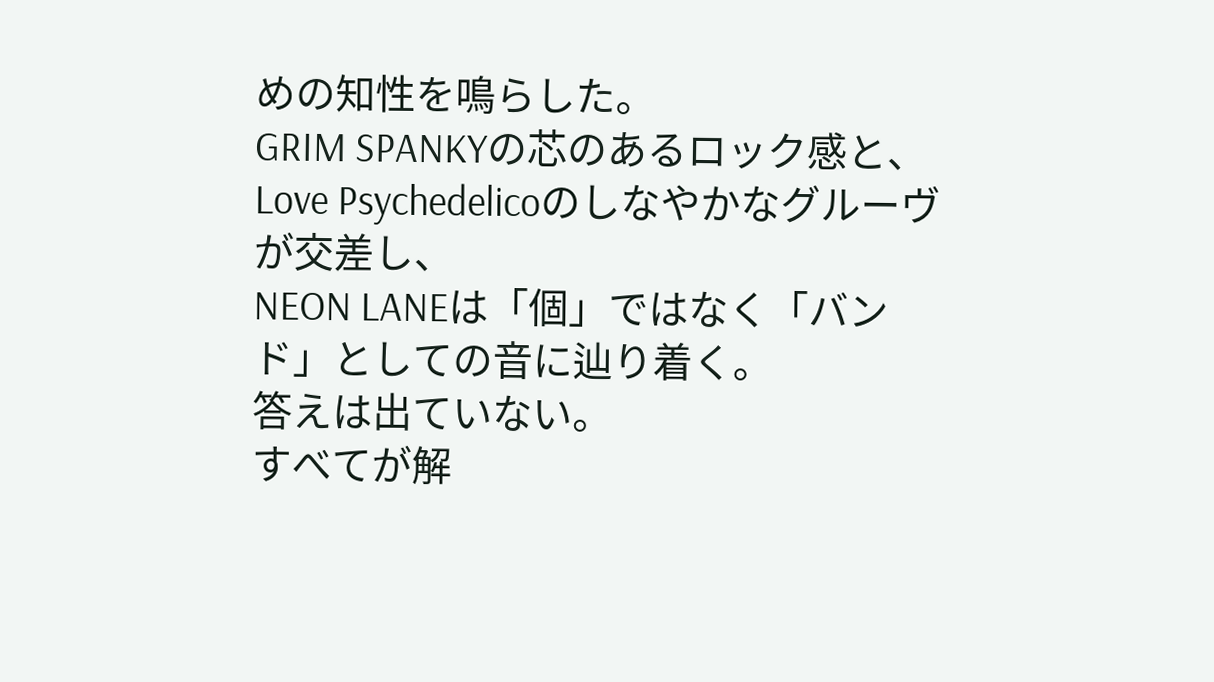めの知性を鳴らした。
GRIM SPANKYの芯のあるロック感と、
Love Psychedelicoのしなやかなグルーヴが交差し、
NEON LANEは「個」ではなく「バンド」としての音に辿り着く。
答えは出ていない。
すべてが解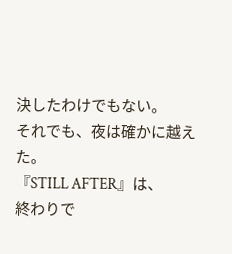決したわけでもない。
それでも、夜は確かに越えた。
『STILL AFTER』は、
終わりで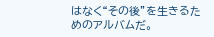はなく“その後”を生きるためのアルバムだ。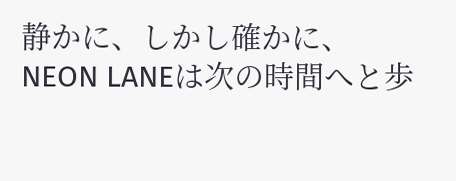静かに、しかし確かに、
NEON LANEは次の時間へと歩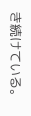き続けている。